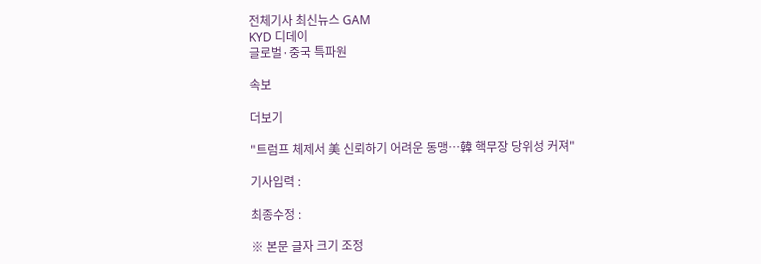전체기사 최신뉴스 GAM
KYD 디데이
글로벌·중국 특파원

속보

더보기

"트럼프 체제서 美 신뢰하기 어려운 동맹…韓 핵무장 당위성 커져"

기사입력 :

최종수정 :

※ 본문 글자 크기 조정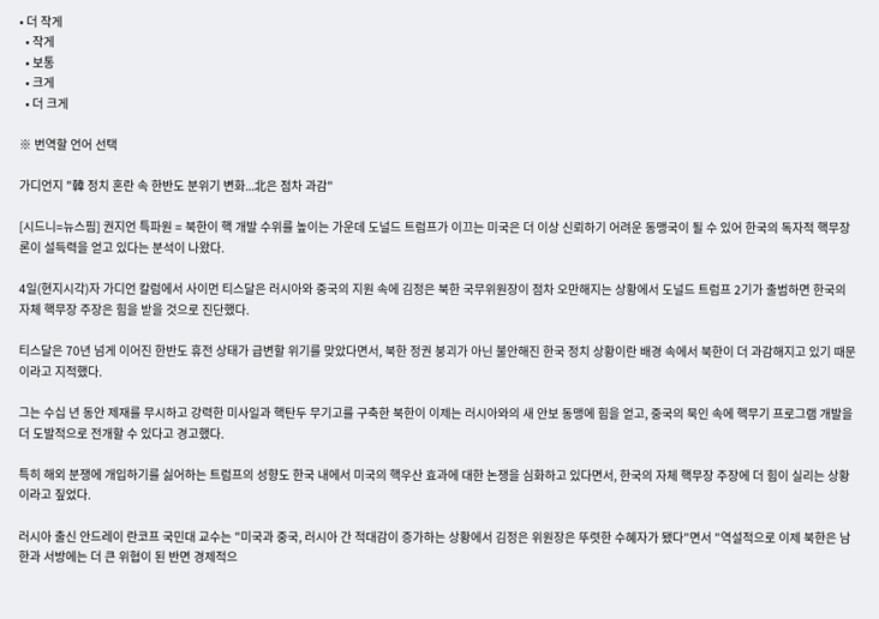• 더 작게
  • 작게
  • 보통
  • 크게
  • 더 크게

※ 번역할 언어 선택

가디언지 "韓 정치 혼란 속 한반도 분위기 변화...北은 점차 과감"

[시드니=뉴스핌] 권지언 특파원 = 북한이 핵 개발 수위를 높이는 가운데 도널드 트럼프가 이끄는 미국은 더 이상 신뢰하기 어려운 동맹국이 될 수 있어 한국의 독자적 핵무장론이 설득력을 얻고 있다는 분석이 나왔다.

4일(현지시각)자 가디언 칼럼에서 사이먼 티스달은 러시아와 중국의 지원 속에 김정은 북한 국무위원장이 점차 오만해지는 상황에서 도널드 트럼프 2기가 출범하면 한국의 자체 핵무장 주장은 힘을 받을 것으로 진단했다.

티스달은 70년 넘게 이어진 한반도 휴전 상태가 급변할 위기를 맞았다면서, 북한 정권 붕괴가 아닌 불안해진 한국 정치 상황이란 배경 속에서 북한이 더 과감해지고 있기 때문이라고 지적했다.

그는 수십 년 동안 제재를 무시하고 강력한 미사일과 핵탄두 무기고를 구축한 북한이 이제는 러시아와의 새 안보 동맹에 힘을 얻고, 중국의 묵인 속에 핵무기 프로그램 개발을 더 도발적으로 전개할 수 있다고 경고했다.

특히 해외 분쟁에 개입하기를 싫어하는 트럼프의 성향도 한국 내에서 미국의 핵우산 효과에 대한 논쟁을 심화하고 있다면서, 한국의 자체 핵무장 주장에 더 힘이 실리는 상황이라고 짚었다.

러시아 출신 안드레이 란코프 국민대 교수는 "미국과 중국, 러시아 간 적대감이 증가하는 상황에서 김정은 위원장은 뚜렷한 수혜자가 됐다"면서 "역설적으로 이제 북한은 남한과 서방에는 더 큰 위협이 된 반면 경제적으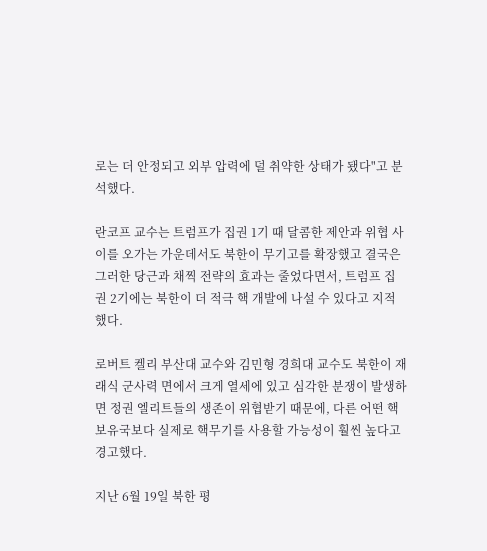로는 더 안정되고 외부 압력에 덜 취약한 상태가 됐다"고 분석했다.

란코프 교수는 트럼프가 집권 1기 때 달콤한 제안과 위협 사이를 오가는 가운데서도 북한이 무기고를 확장했고 결국은 그러한 당근과 채찍 전략의 효과는 줄었다면서, 트럼프 집권 2기에는 북한이 더 적극 핵 개발에 나설 수 있다고 지적했다.

로버트 켈리 부산대 교수와 김민형 경희대 교수도 북한이 재래식 군사력 면에서 크게 열세에 있고 심각한 분쟁이 발생하면 정권 엘리트들의 생존이 위협받기 때문에, 다른 어떤 핵보유국보다 실제로 핵무기를 사용할 가능성이 훨씬 높다고 경고했다.

지난 6월 19일 북한 평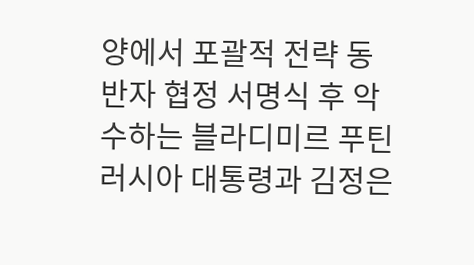양에서 포괄적 전략 동반자 협정 서명식 후 악수하는 블라디미르 푸틴 러시아 대통령과 김정은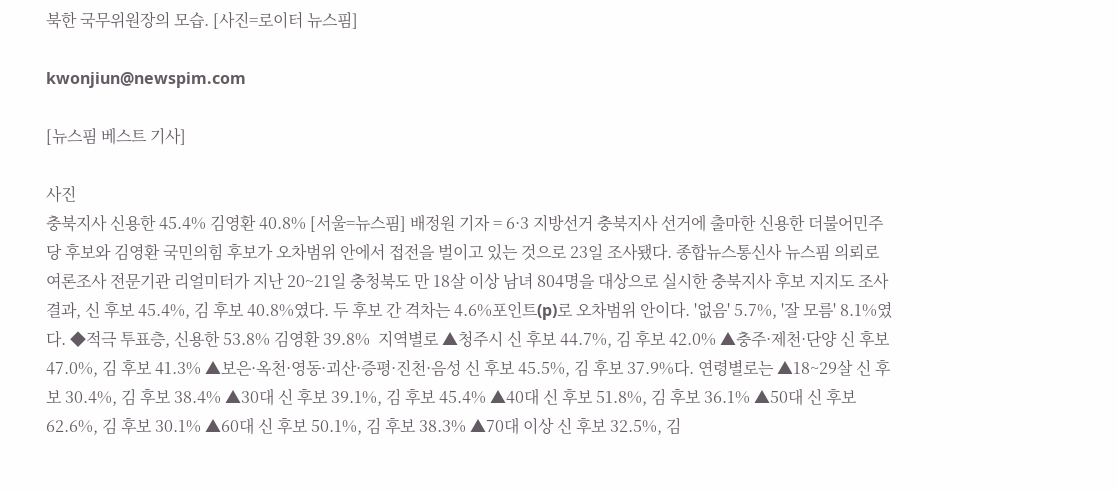북한 국무위원장의 모습. [사진=로이터 뉴스핌]

kwonjiun@newspim.com

[뉴스핌 베스트 기사]

사진
충북지사 신용한 45.4% 김영환 40.8% [서울=뉴스핌] 배정원 기자 = 6·3 지방선거 충북지사 선거에 출마한 신용한 더불어민주당 후보와 김영환 국민의힘 후보가 오차범위 안에서 접전을 벌이고 있는 것으로 23일 조사됐다. 종합뉴스통신사 뉴스핌 의뢰로 여론조사 전문기관 리얼미터가 지난 20~21일 충청북도 만 18살 이상 남녀 804명을 대상으로 실시한 충북지사 후보 지지도 조사 결과, 신 후보 45.4%, 김 후보 40.8%였다. 두 후보 간 격차는 4.6%포인트(p)로 오차범위 안이다. '없음' 5.7%, '잘 모름' 8.1%였다. ◆적극 투표층, 신용한 53.8% 김영환 39.8%  지역별로 ▲청주시 신 후보 44.7%, 김 후보 42.0% ▲충주·제천·단양 신 후보 47.0%, 김 후보 41.3% ▲보은·옥천·영동·괴산·증평·진천·음성 신 후보 45.5%, 김 후보 37.9%다. 연령별로는 ▲18~29살 신 후보 30.4%, 김 후보 38.4% ▲30대 신 후보 39.1%, 김 후보 45.4% ▲40대 신 후보 51.8%, 김 후보 36.1% ▲50대 신 후보 62.6%, 김 후보 30.1% ▲60대 신 후보 50.1%, 김 후보 38.3% ▲70대 이상 신 후보 32.5%, 김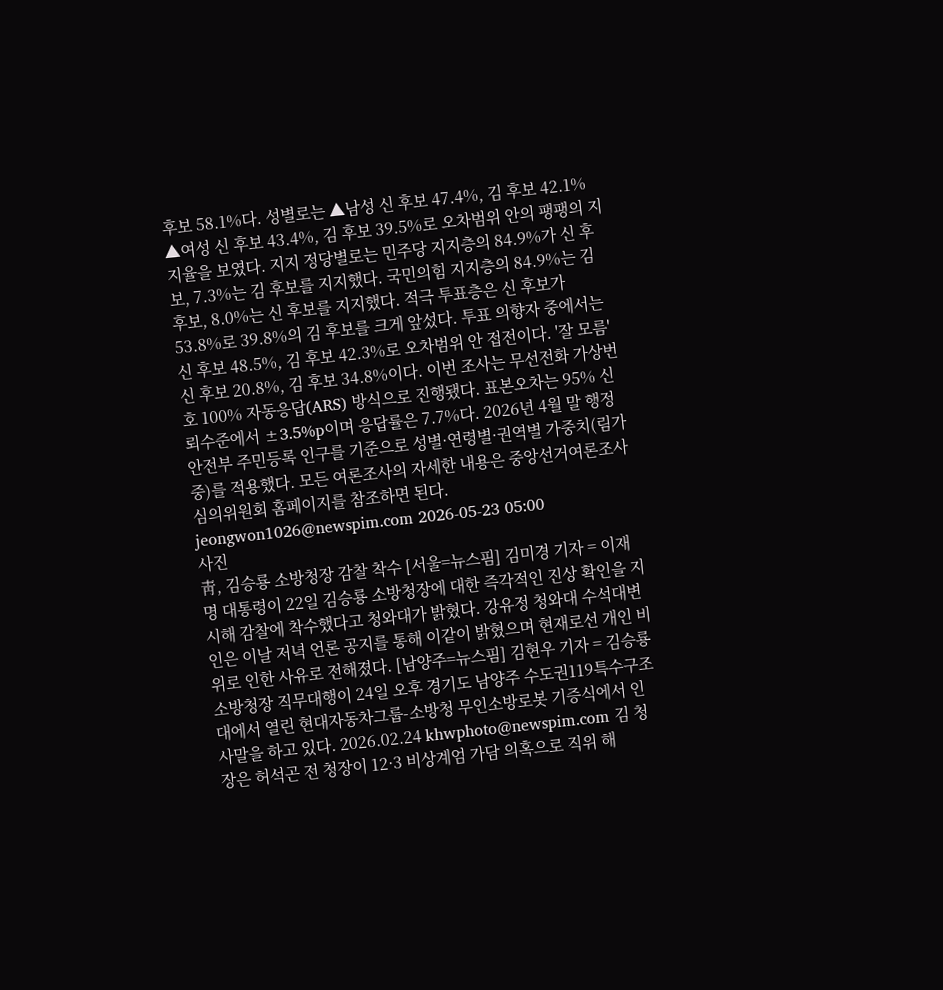후보 58.1%다. 성별로는 ▲남성 신 후보 47.4%, 김 후보 42.1% ▲여성 신 후보 43.4%, 김 후보 39.5%로 오차범위 안의 팽팽의 지지율을 보였다. 지지 정당별로는 민주당 지지층의 84.9%가 신 후보, 7.3%는 김 후보를 지지했다. 국민의힘 지지층의 84.9%는 김 후보, 8.0%는 신 후보를 지지했다. 적극 투표층은 신 후보가 53.8%로 39.8%의 김 후보를 크게 앞섰다. 투표 의향자 중에서는 신 후보 48.5%, 김 후보 42.3%로 오차범위 안 접전이다. '잘 모름' 신 후보 20.8%, 김 후보 34.8%이다. 이번 조사는 무선전화 가상번호 100% 자동응답(ARS) 방식으로 진행됐다. 표본오차는 95% 신뢰수준에서 ±3.5%p이며 응답률은 7.7%다. 2026년 4월 말 행정안전부 주민등록 인구를 기준으로 성별·연령별·권역별 가중치(림가중)를 적용했다. 모든 여론조사의 자세한 내용은 중앙선거여론조사심의위원회 홈페이지를 참조하면 된다. jeongwon1026@newspim.com 2026-05-23 05:00
사진
靑, 김승룡 소방청장 감찰 착수 [서울=뉴스핌] 김미경 기자 = 이재명 대통령이 22일 김승룡 소방청장에 대한 즉각적인 진상 확인을 지시해 감찰에 착수했다고 청와대가 밝혔다. 강유정 청와대 수석대변인은 이날 저녁 언론 공지를 통해 이같이 밝혔으며 현재로선 개인 비위로 인한 사유로 전해졌다. [남양주=뉴스핌] 김현우 기자 = 김승룡 소방청장 직무대행이 24일 오후 경기도 남양주 수도권119특수구조대에서 열린 현대자동차그룹-소방청 무인소방로봇 기증식에서 인사말을 하고 있다. 2026.02.24 khwphoto@newspim.com 김 청장은 허석곤 전 청장이 12·3 비상계엄 가담 의혹으로 직위 해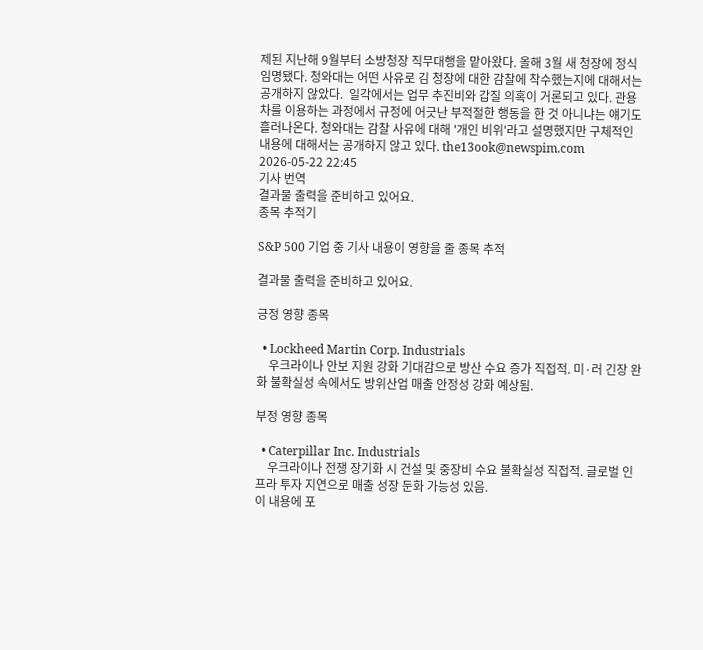제된 지난해 9월부터 소방청장 직무대행을 맡아왔다. 올해 3월 새 청장에 정식 임명됐다. 청와대는 어떤 사유로 김 청장에 대한 감찰에 착수했는지에 대해서는 공개하지 않았다.  일각에서는 업무 추진비와 갑질 의혹이 거론되고 있다. 관용차를 이용하는 과정에서 규정에 어긋난 부적절한 행동을 한 것 아니냐는 얘기도 흘러나온다. 청와대는 감찰 사유에 대해 '개인 비위'라고 설명했지만 구체적인 내용에 대해서는 공개하지 않고 있다. the13ook@newspim.com 2026-05-22 22:45
기사 번역
결과물 출력을 준비하고 있어요.
종목 추적기

S&P 500 기업 중 기사 내용이 영향을 줄 종목 추적

결과물 출력을 준비하고 있어요.

긍정 영향 종목

  • Lockheed Martin Corp. Industrials
    우크라이나 안보 지원 강화 기대감으로 방산 수요 증가 직접적. 미·러 긴장 완화 불확실성 속에서도 방위산업 매출 안정성 강화 예상됨.

부정 영향 종목

  • Caterpillar Inc. Industrials
    우크라이나 전쟁 장기화 시 건설 및 중장비 수요 불확실성 직접적. 글로벌 인프라 투자 지연으로 매출 성장 둔화 가능성 있음.
이 내용에 포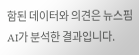함된 데이터와 의견은 뉴스핌 AI가 분석한 결과입니다.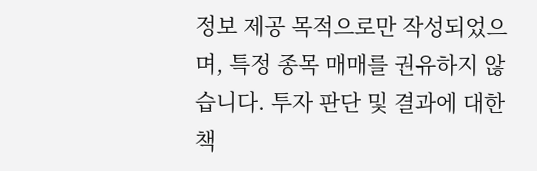정보 제공 목적으로만 작성되었으며, 특정 종목 매매를 권유하지 않습니다. 투자 판단 및 결과에 대한 책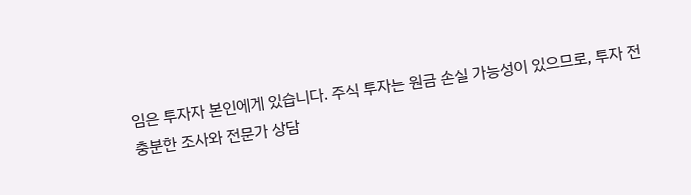임은 투자자 본인에게 있습니다. 주식 투자는 원금 손실 가능성이 있으므로, 투자 전 충분한 조사와 전문가 상담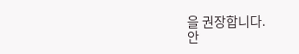을 권장합니다.
안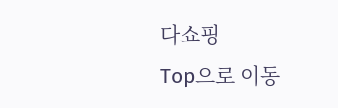다쇼핑
Top으로 이동